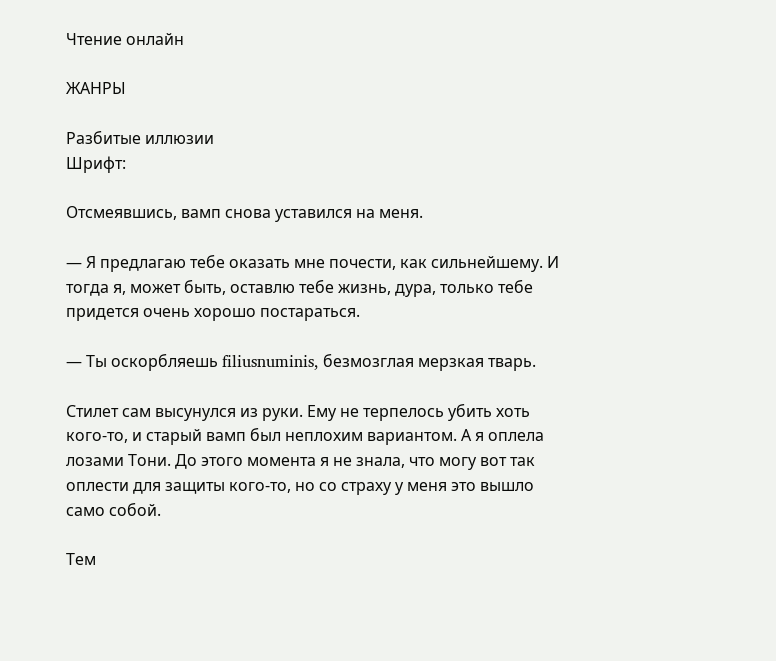Чтение онлайн

ЖАНРЫ

Разбитые иллюзии
Шрифт:

Отсмеявшись, вамп снова уставился на меня.

— Я предлагаю тебе оказать мне почести, как сильнейшему. И тогда я, может быть, оставлю тебе жизнь, дура, только тебе придется очень хорошо постараться.

— Ты оскорбляешь filiusnuminis, безмозглая мерзкая тварь.

Стилет сам высунулся из руки. Ему не терпелось убить хоть кого-то, и старый вамп был неплохим вариантом. А я оплела лозами Тони. До этого момента я не знала, что могу вот так оплести для защиты кого-то, но со страху у меня это вышло само собой.

Тем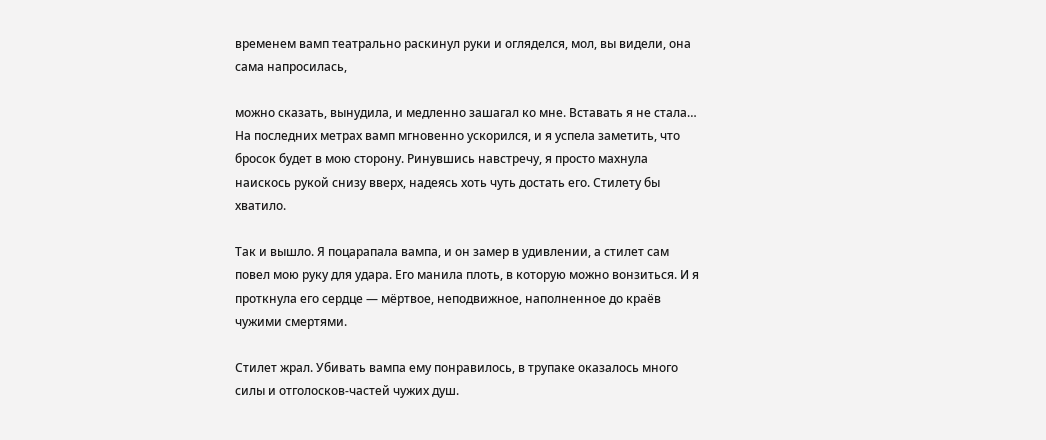временем вамп театрально раскинул руки и огляделся, мол, вы видели, она сама напросилась,

можно сказать, вынудила, и медленно зашагал ко мне. Вставать я не стала… На последних метрах вамп мгновенно ускорился, и я успела заметить, что бросок будет в мою сторону. Ринувшись навстречу, я просто махнула наискось рукой снизу вверх, надеясь хоть чуть достать его. Стилету бы хватило.

Так и вышло. Я поцарапала вампа, и он замер в удивлении, а стилет сам повел мою руку для удара. Его манила плоть, в которую можно вонзиться. И я проткнула его сердце — мёртвое, неподвижное, наполненное до краёв чужими смертями.

Стилет жрал. Убивать вампа ему понравилось, в трупаке оказалось много силы и отголосков-частей чужих душ.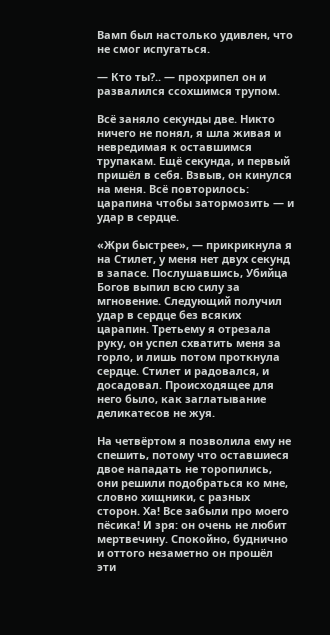Вамп был настолько удивлен, что не смог испугаться.

— Кто ты?.. — прохрипел он и развалился ссохшимся трупом.

Всё заняло секунды две. Никто ничего не понял, я шла живая и невредимая к оставшимся трупакам. Ещё секунда, и первый пришёл в себя. Взвыв, он кинулся на меня. Всё повторилось: царапина чтобы затормозить — и удар в сердце.

«Жри быстрее», — прикрикнула я на Стилет, у меня нет двух секунд в запасе. Послушавшись, Убийца Богов выпил всю силу за мгновение. Следующий получил удар в сердце без всяких царапин. Третьему я отрезала руку, он успел схватить меня за горло, и лишь потом проткнула сердце. Стилет и радовался, и досадовал. Происходящее для него было, как заглатывание деликатесов не жуя.

На четвёртом я позволила ему не спешить, потому что оставшиеся двое нападать не торопились, они решили подобраться ко мне, словно хищники, с разных сторон. Ха! Все забыли про моего пёсика! И зря: он очень не любит мертвечину. Спокойно, буднично и оттого незаметно он прошёл эти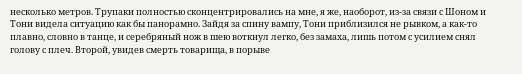несколько метров. Трупаки полностью сконцентрировались на мне, я же, наоборот, из-за связи с Шоном и Тони видела ситуацию как бы панорамно. Зайдя за спину вампу, Тони приблизился не рывком, а как-то плавно, словно в танце, и серебряный нож в шею воткнул легко, без замаха, лишь потом с усилием снял голову с плеч. Второй, увидев смерть товарища, в порыве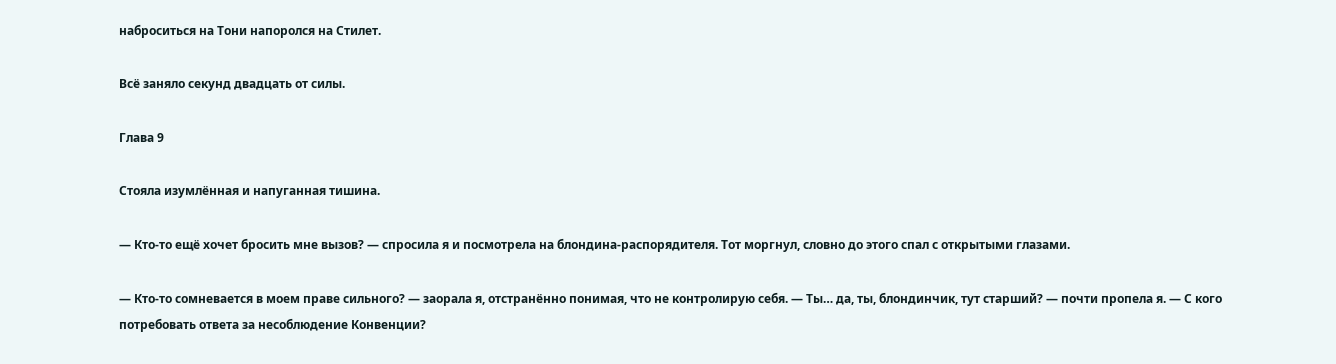наброситься на Тони напоролся на Стилет.

Всё заняло секунд двадцать от силы.

Глава 9

Стояла изумлённая и напуганная тишина.

— Кто-то ещё хочет бросить мне вызов? — спросила я и посмотрела на блондина-распорядителя. Тот моргнул, словно до этого спал с открытыми глазами.

— Кто-то сомневается в моем праве сильного? — заорала я, отстранённо понимая, что не контролирую себя. — Ты… да, ты, блондинчик, тут старший? — почти пропела я. — С кого потребовать ответа за несоблюдение Конвенции?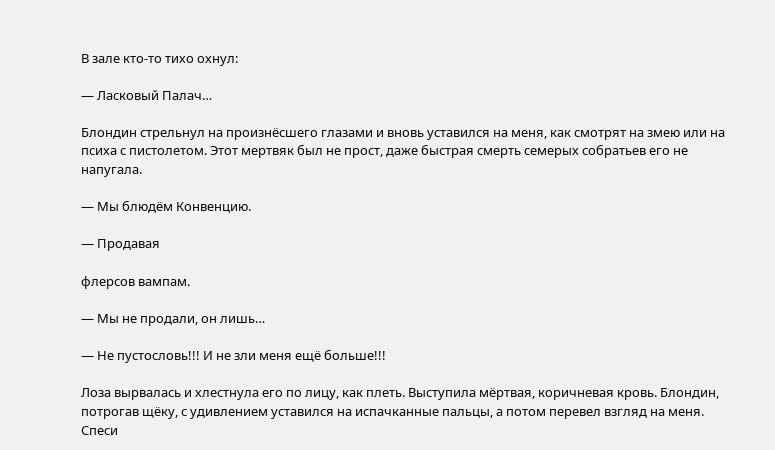В зале кто-то тихо охнул:

— Ласковый Палач…

Блондин стрельнул на произнёсшего глазами и вновь уставился на меня, как смотрят на змею или на психа с пистолетом. Этот мертвяк был не прост, даже быстрая смерть семерых собратьев его не напугала.

— Мы блюдём Конвенцию.

— Продавая

флерсов вампам.

— Мы не продали, он лишь…

— Не пустословь!!! И не зли меня ещё больше!!!

Лоза вырвалась и хлестнула его по лицу, как плеть. Выступила мёртвая, коричневая кровь. Блондин, потрогав щёку, с удивлением уставился на испачканные пальцы, а потом перевел взгляд на меня. Спеси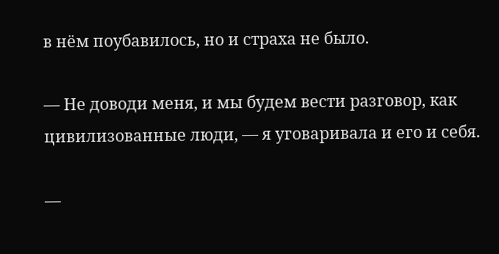в нём поубавилось, но и страха не было.

— Не доводи меня, и мы будем вести разговор, как цивилизованные люди, — я уговаривала и его и себя.

—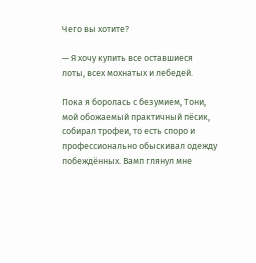Чего вы хотите?

— Я хочу купить все оставшиеся лоты, всех мохнатых и лебедей.

Пока я боролась с безумием, Тони, мой обожаемый практичный пёсик, собирал трофеи, то есть споро и профессионально обыскивал одежду побеждённых. Вамп глянул мне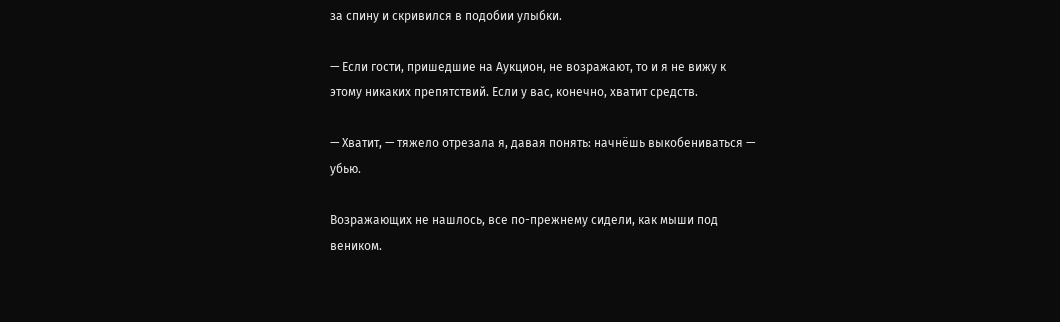за спину и скривился в подобии улыбки.

— Если гости, пришедшие на Аукцион, не возражают, то и я не вижу к этому никаких препятствий. Если у вас, конечно, хватит средств.

— Хватит, — тяжело отрезала я, давая понять: начнёшь выкобениваться — убью.

Возражающих не нашлось, все по-прежнему сидели, как мыши под веником.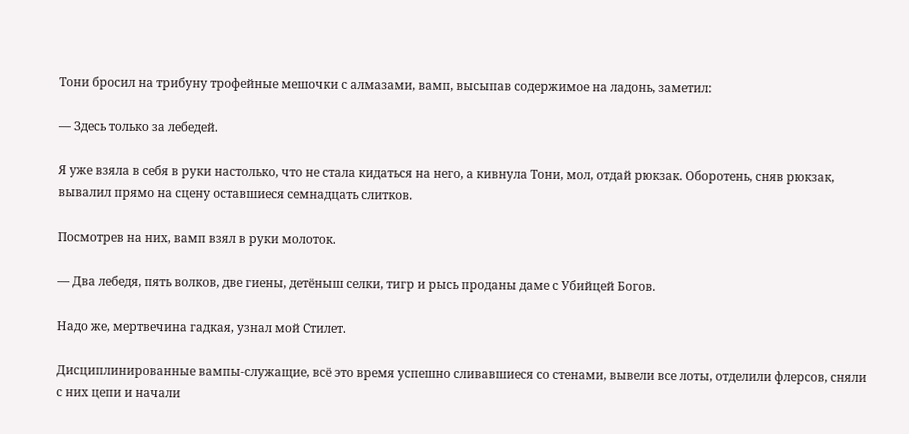Тони бросил на трибуну трофейные мешочки с алмазами, вамп, высыпав содержимое на ладонь, заметил:

— Здесь только за лебедей.

Я уже взяла в себя в руки настолько, что не стала кидаться на него, а кивнула Тони, мол, отдай рюкзак. Оборотень, сняв рюкзак, вывалил прямо на сцену оставшиеся семнадцать слитков.

Посмотрев на них, вамп взял в руки молоток.

— Два лебедя, пять волков, две гиены, детёныш селки, тигр и рысь проданы даме с Убийцей Богов.

Надо же, мертвечина гадкая, узнал мой Стилет.

Дисциплинированные вампы-служащие, всё это время успешно сливавшиеся со стенами, вывели все лоты, отделили флерсов, сняли с них цепи и начали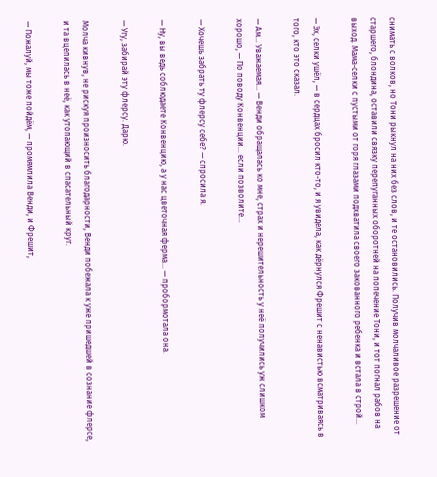снимать с волков, но Тони рыкнул на них без слов, и те остановились. Получив молчаливое разрешение от старшего, блондина, оставили связку перепуганных оборотней на попечение Тони, и тот погнал рабов на выход. Мама-селки с пустыми от горя глазами подхватила своего закованного ребенка и встала в строй…

— Эх, селки ушёл, — в сердцах бросил кто-то, и я увидела, как дёрнулся Фрешит с ненавистью всматриваясь в того, кто это сказал.

— Ам… Уважаемая… — Венди обращалась ко мне, страх и нерешительность у неё получились уж слишком хорошо, — По поводу Конвенции… если позволите…

— Хочешь забрать ту флерсу себе? — спросила я.

— Ну, вы ведь соблюдаете Конвенцию, а у нас цветочная ферма… — пробормотала она.

— Угу, забирай эту флерсу. Дарю.

Молча кивнув, не рискуя произносить благодарности, Венди побежала к уже пришедшей в сознание флерсе, и та вцепилась в неё, как утопающий в спасательный круг.

— Пожалуй, мы тоже пойдём, — промямлила Венди, и Фрешит,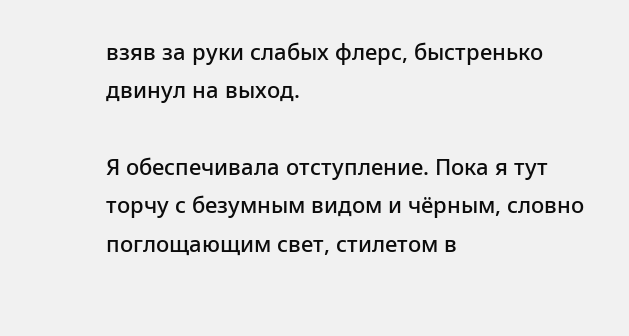взяв за руки слабых флерс, быстренько двинул на выход.

Я обеспечивала отступление. Пока я тут торчу с безумным видом и чёрным, словно поглощающим свет, стилетом в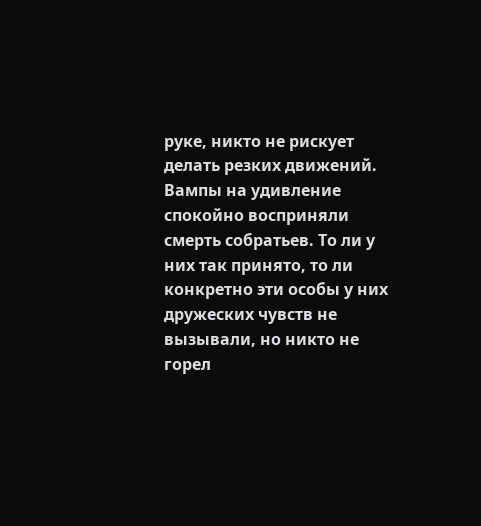руке, никто не рискует делать резких движений. Вампы на удивление спокойно восприняли смерть собратьев. То ли у них так принято, то ли конкретно эти особы у них дружеских чувств не вызывали, но никто не горел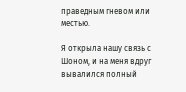праведным гневом или местью.

Я открыла нашу связь с Шоном, и на меня вдруг вывалился полный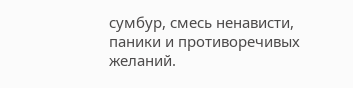сумбур, смесь ненависти, паники и противоречивых желаний.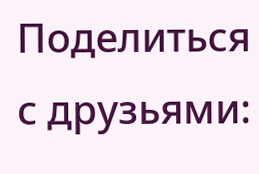Поделиться с друзьями: